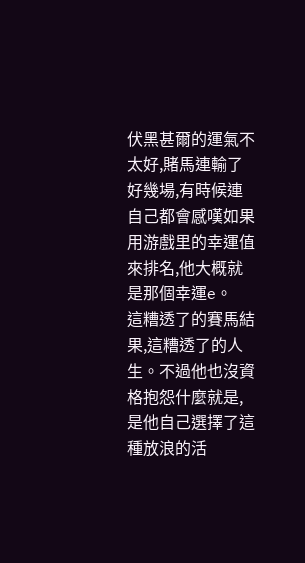伏黑甚爾的運氣不太好,賭馬連輸了好幾場,有時候連自己都會感嘆如果用游戲里的幸運值來排名,他大概就是那個幸運e。
這糟透了的賽馬結果,這糟透了的人生。不過他也沒資格抱怨什麼就是,是他自己選擇了這種放浪的活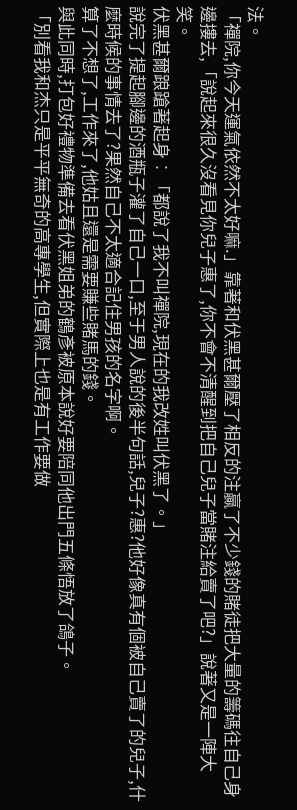法。
「禪院,你今天運氣依然不太好嘛.」靠著和伏黑甚爾壓了相反的注贏了不少錢的賭徒把大量的籌碼往自己身邊摟去,「說起來很久沒看見你兒子惠了,你不會不清醒到把自己兒子當賭注給賣了吧?」說著又是一陣大笑。
伏黑甚爾踉蹌著起身︰「都說了我不叫禪院,現在的我改姓叫伏黑了。」
說完了提起腳邊的酒瓶子灌了自己一口,至于男人說的後半句話,兒子?惠?他好像真有個被自己賣了的兒子,什麼時候的事情去了?果然自己不太適合記住男孩的名字啊。
算了不想了,工作來了,他姑且還是需要賺些賭馬的錢。
與此同時,打包好禮物準備去看伏黑姐弟的鶴彥被原本說好要陪同他出門五條悟放了鴿子。
「別看我和杰只是平平無奇的高專學生,但實際上也是有工作要做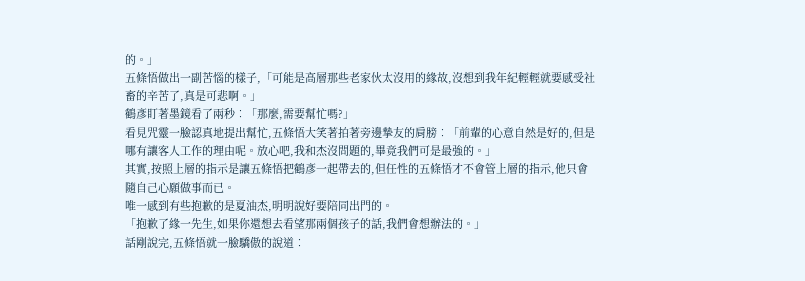的。」
五條悟做出一副苦惱的樣子,「可能是高層那些老家伙太沒用的緣故,沒想到我年紀輕輕就要感受社畜的辛苦了,真是可悲啊。」
鶴彥盯著墨鏡看了兩秒︰「那麼,需要幫忙嗎?」
看見咒靈一臉認真地提出幫忙,五條悟大笑著拍著旁邊摯友的肩膀︰「前輩的心意自然是好的,但是哪有讓客人工作的理由呢。放心吧,我和杰沒問題的,畢竟我們可是最強的。」
其實,按照上層的指示是讓五條悟把鶴彥一起帶去的,但任性的五條悟才不會管上層的指示,他只會隨自己心願做事而已。
唯一感到有些抱歉的是夏油杰,明明說好要陪同出門的。
「抱歉了緣一先生,如果你還想去看望那兩個孩子的話,我們會想辦法的。」
話剛說完,五條悟就一臉驕傲的說道︰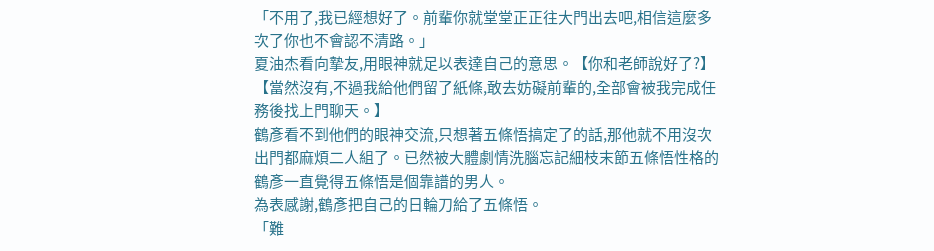「不用了,我已經想好了。前輩你就堂堂正正往大門出去吧,相信這麼多次了你也不會認不清路。」
夏油杰看向摯友,用眼神就足以表達自己的意思。【你和老師說好了?】
【當然沒有,不過我給他們留了紙條,敢去妨礙前輩的,全部會被我完成任務後找上門聊天。】
鶴彥看不到他們的眼神交流,只想著五條悟搞定了的話,那他就不用沒次出門都麻煩二人組了。已然被大體劇情洗腦忘記細枝末節五條悟性格的鶴彥一直覺得五條悟是個靠譜的男人。
為表感謝,鶴彥把自己的日輪刀給了五條悟。
「難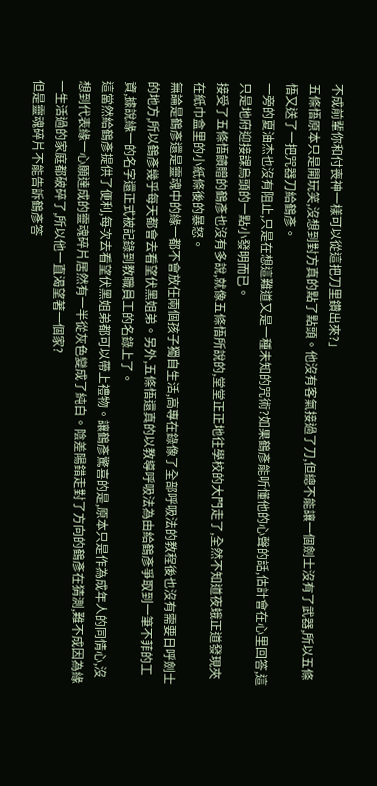不成前輩你和付喪神一樣可以從這把刀里鑽出來?」
五條悟原本只是開玩笑,沒想到對方真的點了點頭。他沒有客氣接過了刀,但總不能讓一個劍士沒有了武器,所以五條悟又送了一把咒器刀給鶴彥。
一旁的夏油杰也沒有阻止,只是在想這難道又是一種未知的咒術?如果鶴彥能听懂他的心聲的話,估計會在心里回答,這只是地府迎接課烏頭的一點小發明而已。
接受了五條悟饋贈的鶴彥也沒有多說,就像五條悟所說的,堂堂正正地往學校的大門走了,全然不知道夜蛾正道發現夾在紙巾盒里的小紙條後的暴怒。
無論是鶴彥還是靈魂中的緣一都不會放任兩個孩子獨自生活,高專在錄像了全部呼吸法的教程後也沒有需要日呼劍士的地方,所以鶴彥幾乎每天都會去看望伏黑姐弟。另外,五條悟還真的以教導呼吸法為由給鶴彥爭取到一筆不菲的工資,據說緣一的名字還正式被記錄到教職員工的名錄上了。
這當然給鶴彥提供了便利,每次去看望伏黑姐弟都可以帶上禮物。讓鶴彥驚喜的是,原本只是作為成年人的同情心,沒想到代表緣一心願達成的靈魂碎片居然有一半從灰色變成了純白。陰差陽錯走對了方向的鶴彥在猜測,難不成因為緣一生活過的家庭都破碎了,所以他一直渴望著一個家?
但是靈魂碎片不能告訴鶴彥答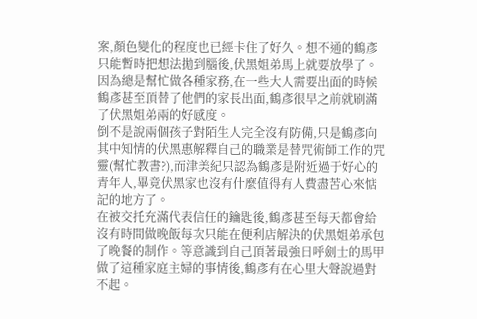案,顏色變化的程度也已經卡住了好久。想不通的鶴彥只能暫時把想法拋到腦後,伏黑姐弟馬上就要放學了。
因為總是幫忙做各種家務,在一些大人需要出面的時候鶴彥甚至頂替了他們的家長出面,鶴彥很早之前就刷滿了伏黑姐弟兩的好感度。
倒不是說兩個孩子對陌生人完全沒有防備,只是鶴彥向其中知情的伏黑惠解釋自己的職業是替咒術師工作的咒靈(幫忙教書?),而津美紀只認為鶴彥是附近過于好心的青年人,畢竟伏黑家也沒有什麼值得有人費盡苦心來惦記的地方了。
在被交托充滿代表信任的鑰匙後,鶴彥甚至每天都會給沒有時間做晚飯每次只能在便利店解決的伏黑姐弟承包了晚餐的制作。等意識到自己頂著最強日呼劍士的馬甲做了這種家庭主婦的事情後,鶴彥有在心里大聲說過對不起。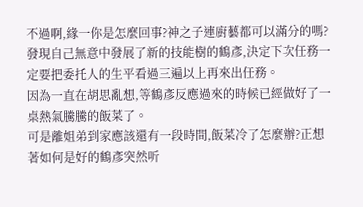不過啊,緣一你是怎麼回事?神之子連廚藝都可以滿分的嗎?發現自己無意中發展了新的技能樹的鶴彥,決定下次任務一定要把委托人的生平看過三遍以上再來出任務。
因為一直在胡思亂想,等鶴彥反應過來的時候已經做好了一桌熱氣騰騰的飯菜了。
可是離姐弟到家應該還有一段時間,飯菜冷了怎麼辦?正想著如何是好的鶴彥突然听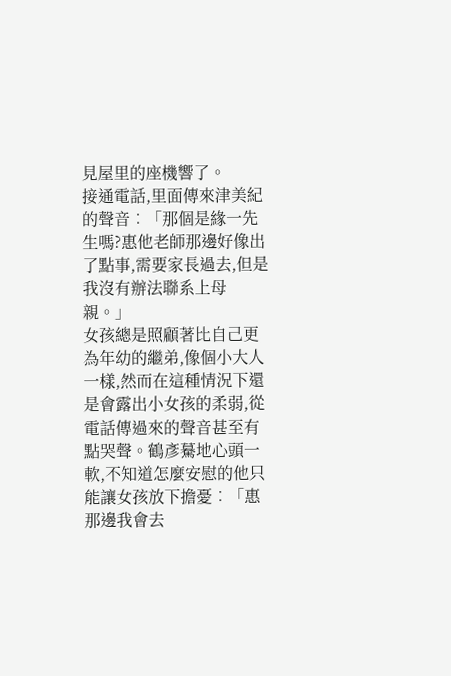見屋里的座機響了。
接通電話,里面傳來津美紀的聲音︰「那個是緣一先生嗎?惠他老師那邊好像出了點事,需要家長過去,但是我沒有辦法聯系上母親。」
女孩總是照顧著比自己更為年幼的繼弟,像個小大人一樣,然而在這種情況下還是會露出小女孩的柔弱,從電話傳過來的聲音甚至有點哭聲。鶴彥驀地心頭一軟,不知道怎麼安慰的他只能讓女孩放下擔憂︰「惠那邊我會去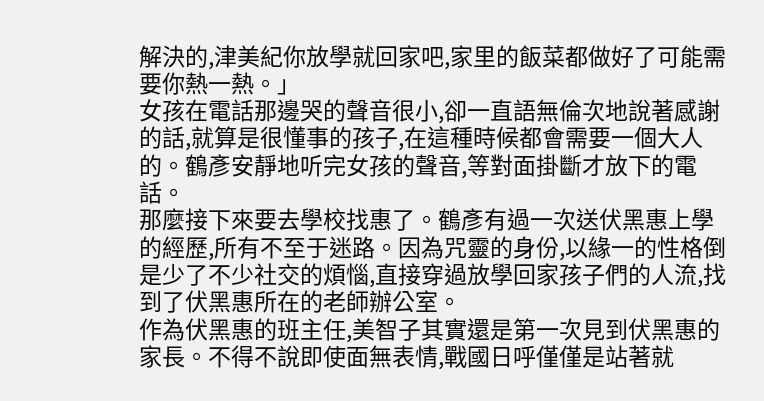解決的,津美紀你放學就回家吧,家里的飯菜都做好了可能需要你熱一熱。」
女孩在電話那邊哭的聲音很小,卻一直語無倫次地說著感謝的話,就算是很懂事的孩子,在這種時候都會需要一個大人的。鶴彥安靜地听完女孩的聲音,等對面掛斷才放下的電話。
那麼接下來要去學校找惠了。鶴彥有過一次送伏黑惠上學的經歷,所有不至于迷路。因為咒靈的身份,以緣一的性格倒是少了不少社交的煩惱,直接穿過放學回家孩子們的人流,找到了伏黑惠所在的老師辦公室。
作為伏黑惠的班主任,美智子其實還是第一次見到伏黑惠的家長。不得不說即使面無表情,戰國日呼僅僅是站著就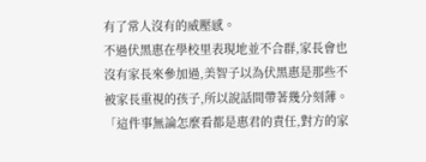有了常人沒有的威壓感。
不過伏黑惠在學校里表現地並不合群,家長會也沒有家長來參加過,美智子以為伏黑惠是那些不被家長重視的孩子,所以說話間帶著幾分刻薄。
「這件事無論怎麼看都是惠君的責任,對方的家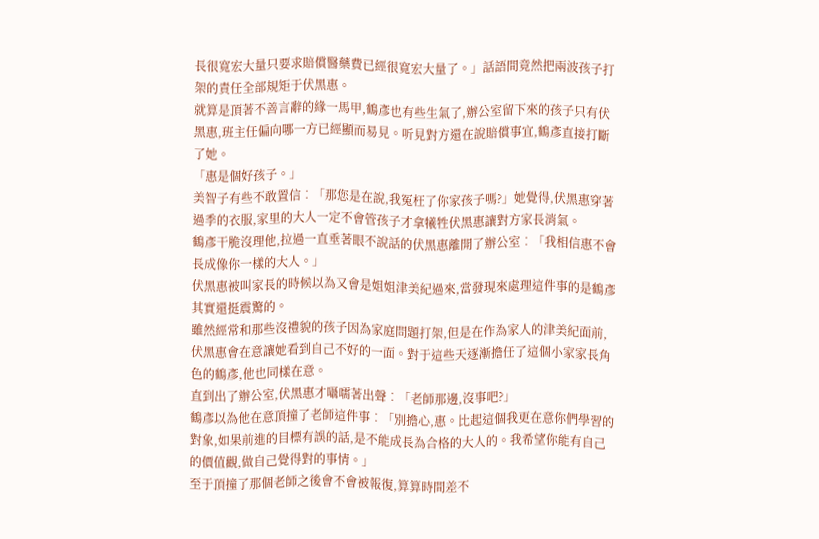長很寬宏大量只要求賠償醫藥費已經很寬宏大量了。」話語間竟然把兩波孩子打架的責任全部規矩于伏黑惠。
就算是頂著不善言辭的緣一馬甲,鶴彥也有些生氣了,辦公室留下來的孩子只有伏黑惠,班主任偏向哪一方已經顯而易見。听見對方還在說賠償事宜,鶴彥直接打斷了她。
「惠是個好孩子。」
美智子有些不敢置信︰「那您是在說,我冤枉了你家孩子嗎?」她覺得,伏黑惠穿著過季的衣服,家里的大人一定不會管孩子才拿犧牲伏黑惠讓對方家長消氣。
鶴彥干脆沒理他,拉過一直垂著眼不說話的伏黑惠離開了辦公室︰「我相信惠不會長成像你一樣的大人。」
伏黑惠被叫家長的時候以為又會是姐姐津美紀過來,當發現來處理這件事的是鶴彥其實還挺震驚的。
雖然經常和那些沒禮貌的孩子因為家庭問題打架,但是在作為家人的津美紀面前,伏黑惠會在意讓她看到自己不好的一面。對于這些天逐漸擔任了這個小家家長角色的鶴彥,他也同樣在意。
直到出了辦公室,伏黑惠才囁嚅著出聲︰「老師那邊,沒事吧?」
鶴彥以為他在意頂撞了老師這件事︰「別擔心,惠。比起這個我更在意你們學習的對象,如果前進的目標有誤的話,是不能成長為合格的大人的。我希望你能有自己的價值觀,做自己覺得對的事情。」
至于頂撞了那個老師之後會不會被報復,算算時間差不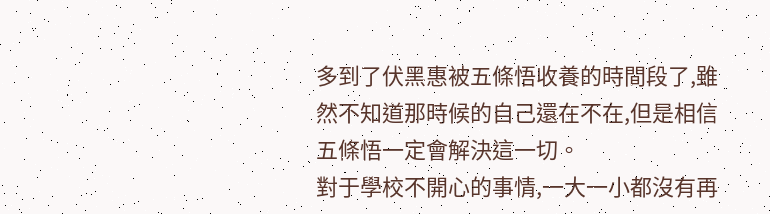多到了伏黑惠被五條悟收養的時間段了,雖然不知道那時候的自己還在不在,但是相信五條悟一定會解決這一切。
對于學校不開心的事情,一大一小都沒有再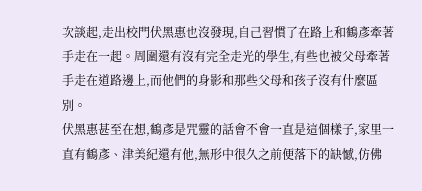次談起,走出校門伏黑惠也沒發現,自己習慣了在路上和鶴彥牽著手走在一起。周圍還有沒有完全走光的學生,有些也被父母牽著手走在道路邊上,而他們的身影和那些父母和孩子沒有什麼區別。
伏黑惠甚至在想,鶴彥是咒靈的話會不會一直是這個樣子,家里一直有鶴彥、津美紀還有他,無形中很久之前便落下的缺憾,仿佛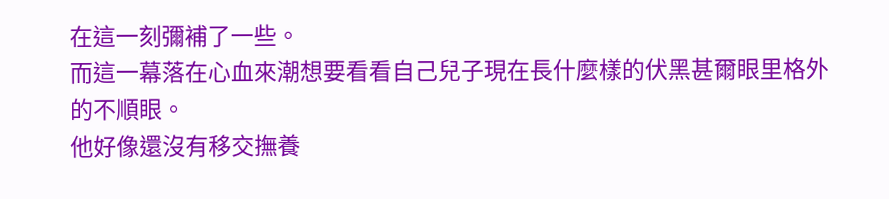在這一刻彌補了一些。
而這一幕落在心血來潮想要看看自己兒子現在長什麼樣的伏黑甚爾眼里格外的不順眼。
他好像還沒有移交撫養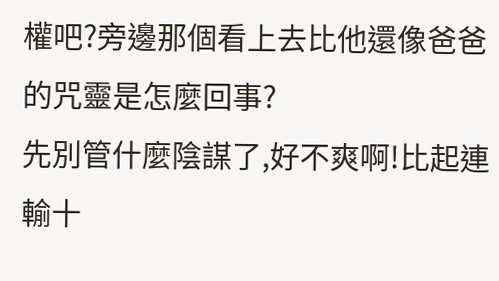權吧?旁邊那個看上去比他還像爸爸的咒靈是怎麼回事?
先別管什麼陰謀了,好不爽啊!比起連輸十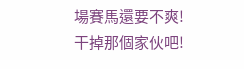場賽馬還要不爽!
干掉那個家伙吧!